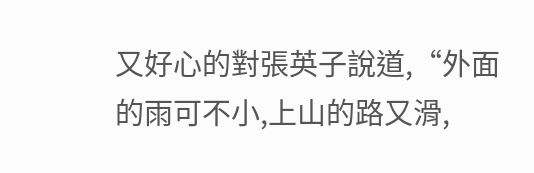又好心的對張英子說道,“外面的雨可不小,上山的路又滑,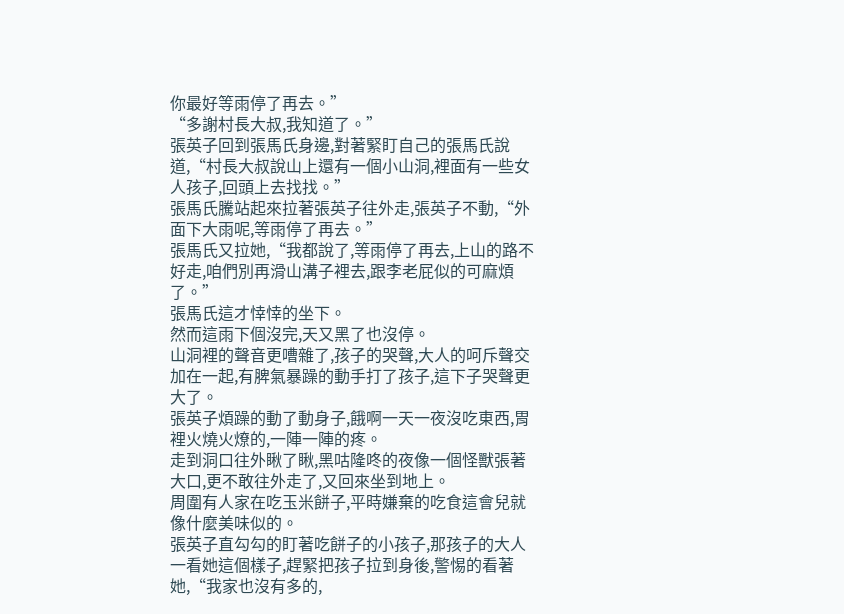你最好等雨停了再去。”
“多謝村長大叔,我知道了。”
張英子回到張馬氏身邊,對著緊盯自己的張馬氏說道,“村長大叔說山上還有一個小山洞,裡面有一些女人孩子,回頭上去找找。”
張馬氏騰站起來拉著張英子往外走,張英子不動,“外面下大雨呢,等雨停了再去。”
張馬氏又拉她,“我都說了,等雨停了再去,上山的路不好走,咱們別再滑山溝子裡去,跟李老屁似的可麻煩了。”
張馬氏這才悻悻的坐下。
然而這雨下個沒完,天又黑了也沒停。
山洞裡的聲音更嘈雜了,孩子的哭聲,大人的呵斥聲交加在一起,有脾氣暴躁的動手打了孩子,這下子哭聲更大了。
張英子煩躁的動了動身子,餓啊一天一夜沒吃東西,胃裡火燒火燎的,一陣一陣的疼。
走到洞口往外瞅了瞅,黑咕隆咚的夜像一個怪獸張著大口,更不敢往外走了,又回來坐到地上。
周圍有人家在吃玉米餅子,平時嫌棄的吃食這會兒就像什麼美味似的。
張英子直勾勾的盯著吃餅子的小孩子,那孩子的大人一看她這個樣子,趕緊把孩子拉到身後,警惕的看著她,“我家也沒有多的,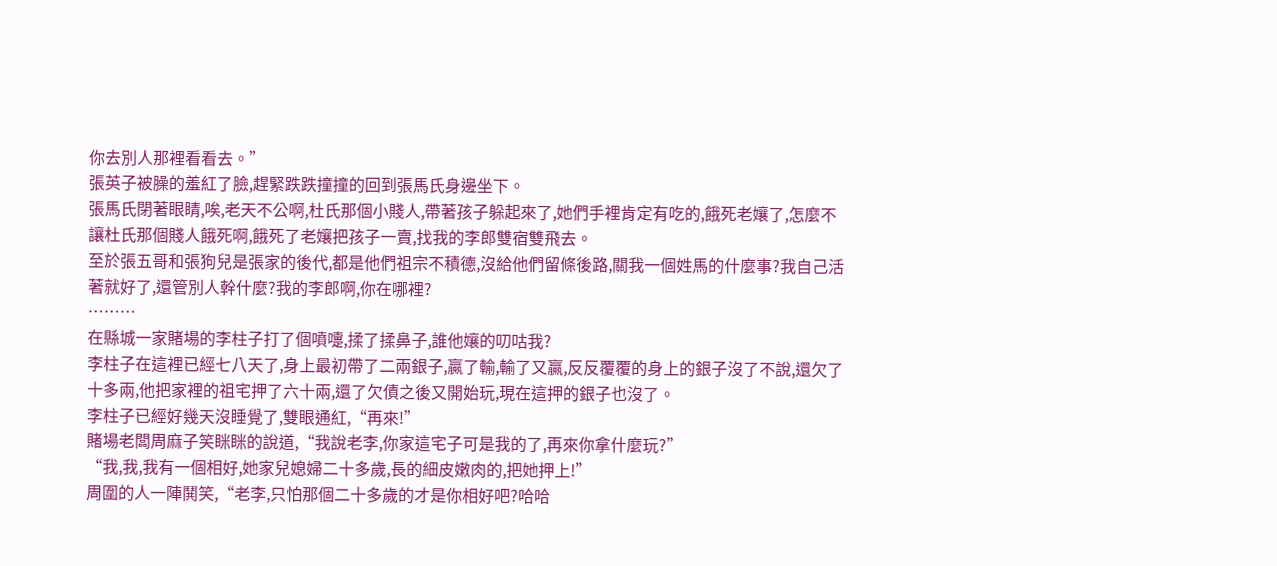你去別人那裡看看去。”
張英子被臊的羞紅了臉,趕緊跌跌撞撞的回到張馬氏身邊坐下。
張馬氏閉著眼睛,唉,老天不公啊,杜氏那個小賤人,帶著孩子躲起來了,她們手裡肯定有吃的,餓死老孃了,怎麼不讓杜氏那個賤人餓死啊,餓死了老孃把孩子一賣,找我的李郎雙宿雙飛去。
至於張五哥和張狗兒是張家的後代,都是他們祖宗不積德,沒給他們留條後路,關我一個姓馬的什麼事?我自己活著就好了,還管別人幹什麼?我的李郎啊,你在哪裡?
………
在縣城一家賭場的李柱子打了個噴嚏,揉了揉鼻子,誰他孃的叨咕我?
李柱子在這裡已經七八天了,身上最初帶了二兩銀子,贏了輸,輸了又贏,反反覆覆的身上的銀子沒了不說,還欠了十多兩,他把家裡的祖宅押了六十兩,還了欠債之後又開始玩,現在這押的銀子也沒了。
李柱子已經好幾天沒睡覺了,雙眼通紅,“再來!”
賭場老闆周麻子笑眯眯的說道,“我說老李,你家這宅子可是我的了,再來你拿什麼玩?”
“我,我,我有一個相好,她家兒媳婦二十多歲,長的細皮嫩肉的,把她押上!”
周圍的人一陣鬨笑,“老李,只怕那個二十多歲的才是你相好吧?哈哈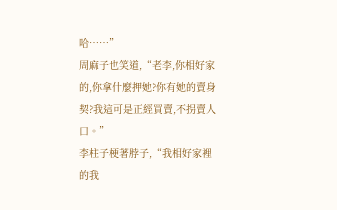哈……”
周麻子也笑道,“老李,你相好家的,你拿什麼押她?你有她的賣身契?我這可是正經買賣,不拐賣人口。”
李柱子梗著脖子,“我相好家裡的我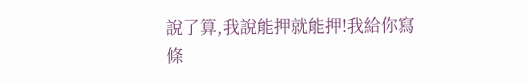說了算,我說能押就能押!我給你寫條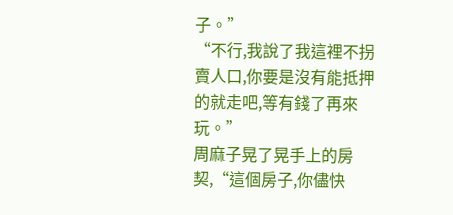子。”
“不行,我說了我這裡不拐賣人口,你要是沒有能抵押的就走吧,等有錢了再來玩。”
周麻子晃了晃手上的房契,“這個房子,你儘快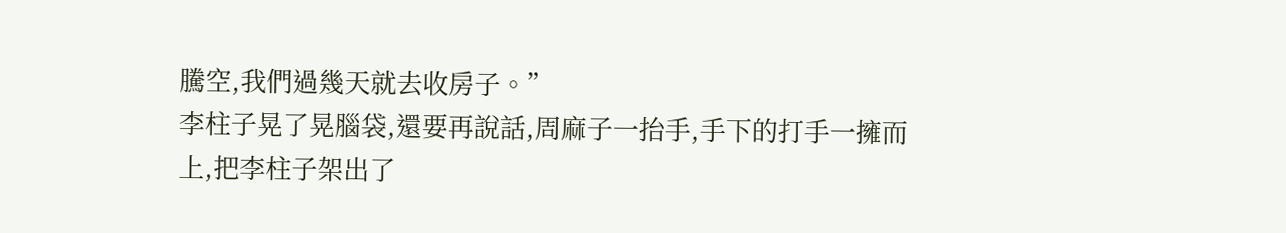騰空,我們過幾天就去收房子。”
李柱子晃了晃腦袋,還要再說話,周麻子一抬手,手下的打手一擁而上,把李柱子架出了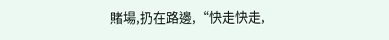賭場,扔在路邊,“快走快走,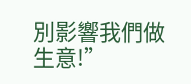別影響我們做生意!”